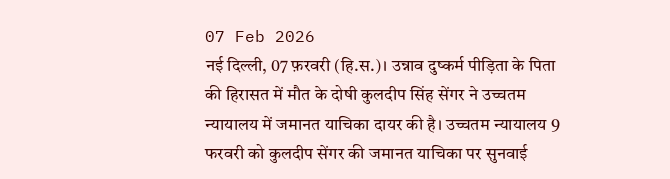07 Feb 2026
नई दिल्ली, 07 फ़रवरी (हि.स.)। उन्नाव दुष्कर्म पीड़िता के पिता की हिरासत में मौत के दोषी कुलदीप सिंह सेंगर ने उच्चतम न्यायालय में जमानत याचिका दायर की है। उच्चतम न्यायालय 9 फरवरी को कुलदीप सेंगर की जमानत याचिका पर सुनवाई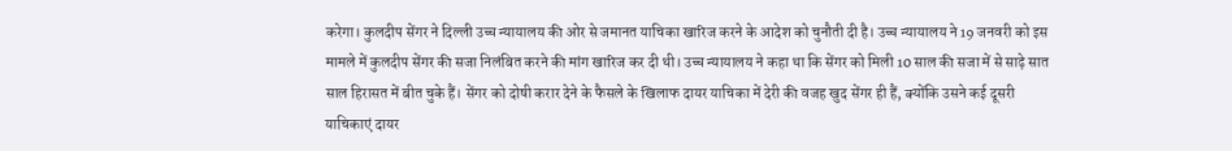करेगा। कुलदीप सेंगर ने दिल्ली उच्च न्यायालय की ओर से जमानत याचिका खारिज करने के आदेश को चुनौती दी है। उच्च न्यायालय ने 19 जनवरी को इस मामले में कुलदीप सेंगर की सजा निलंबित करने की मांग खारिज कर दी थी। उच्च न्यायालय ने कहा था कि सेंगर को मिली 10 साल की सजा में से साढ़े सात साल हिरासत में बीत चुके हैं। सेंगर को दोषी करार देने के फैसले के खिलाफ दायर याचिका में देरी की वजह खुद सेंगर ही हैं, क्योंकि उसने कई दूसरी याचिकाएं दायर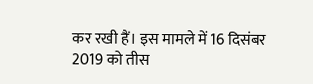कर रखी हैं। इस मामले में 16 दिसंबर 2019 को तीस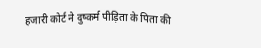हजारी कोर्ट ने दुष्कर्म पीड़िता के पिता की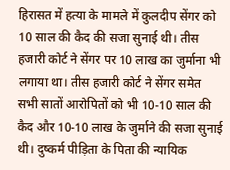हिरासत में हत्या के मामले में कुलदीप सेंगर को 10 साल की कैद की सजा सुनाई थी। तीस हजारी कोर्ट ने सेंगर पर 10 लाख का जुर्माना भी लगाया था। तीस हजारी कोर्ट ने सेंगर समेत सभी सातों आरोपितों को भी 10-10 साल की कैद और 10-10 लाख के जुर्माने की सजा सुनाई थी। दुष्कर्म पीड़िता के पिता की न्यायिक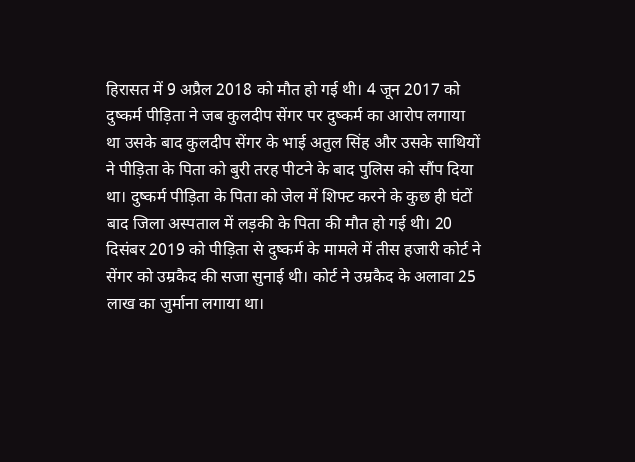हिरासत में 9 अप्रैल 2018 को मौत हो गई थी। 4 जून 2017 को दुष्कर्म पीड़िता ने जब कुलदीप सेंगर पर दुष्कर्म का आरोप लगाया था उसके बाद कुलदीप सेंगर के भाई अतुल सिंह और उसके साथियों ने पीड़िता के पिता को बुरी तरह पीटने के बाद पुलिस को सौंप दिया था। दुष्कर्म पीड़िता के पिता को जेल में शिफ्ट करने के कुछ ही घंटों बाद जिला अस्पताल में लड़की के पिता की मौत हो गई थी। 20 दिसंबर 2019 को पीड़िता से दुष्कर्म के मामले में तीस हजारी कोर्ट ने सेंगर को उम्रकैद की सजा सुनाई थी। कोर्ट ने उम्रकैद के अलावा 25 लाख का जुर्माना लगाया था।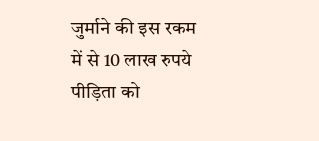जुर्माने की इस रकम में से 10 लाख रुपये पीड़िता को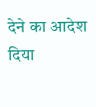देने का आदेश दिया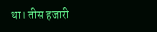था। तीस हजारी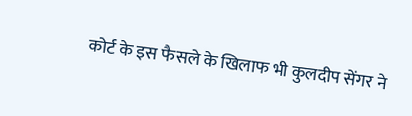कोर्ट के इस फैसले के खिलाफ भी कुलदीप सेंगर ने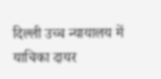दिल्ली उच्च न्यायालय में याचिका दायर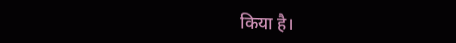किया है।